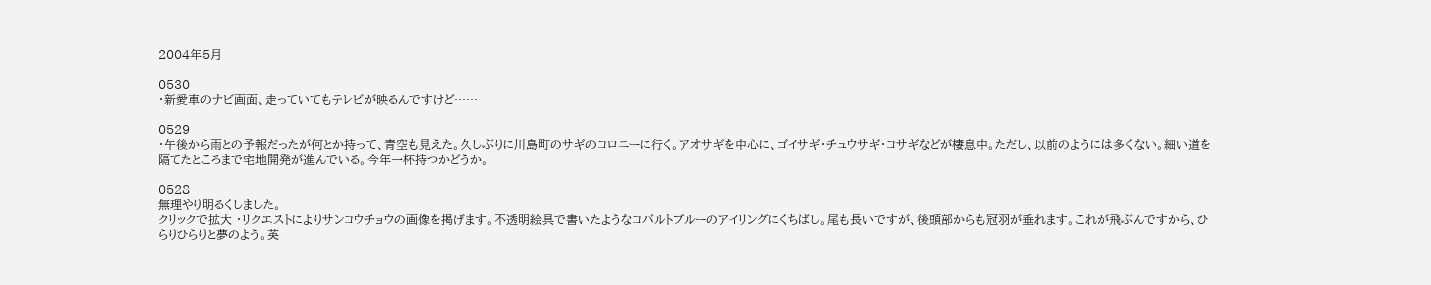2004年5月

0530
・新愛車のナビ画面、走っていてもテレビが映るんですけど……

0529
・午後から雨との予報だったが何とか持って、青空も見えた。久しぶりに川島町のサギのコロニーに行く。アオサギを中心に、ゴイサギ・チュウサギ・コサギなどが棲息中。ただし、以前のようには多くない。細い道を隔てたところまで宅地開発が進んでいる。今年一杯持つかどうか。

0528
無理やり明るくしました。
クリックで拡大 ・リクエストによりサンコウチョウの画像を掲げます。不透明絵具で書いたようなコバルトブルーのアイリングにくちばし。尾も長いですが、後頭部からも冠羽が垂れます。これが飛ぶんですから、ひらりひらりと夢のよう。英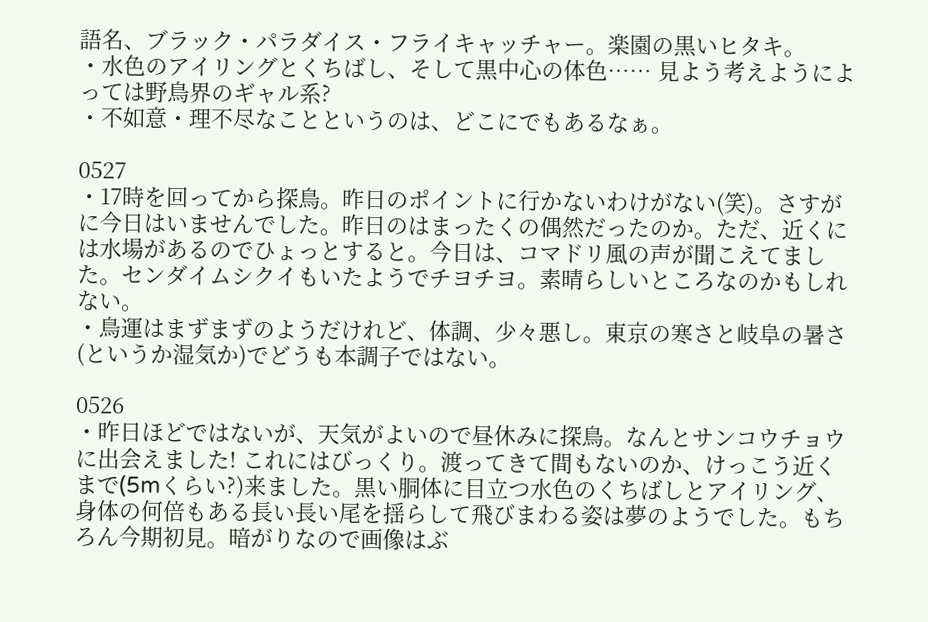語名、ブラック・パラダイス・フライキャッチャー。楽園の黒いヒタキ。
・水色のアイリングとくちばし、そして黒中心の体色…… 見よう考えようによっては野鳥界のギャル系?
・不如意・理不尽なことというのは、どこにでもあるなぁ。

0527
・17時を回ってから探鳥。昨日のポイントに行かないわけがない(笑)。さすがに今日はいませんでした。昨日のはまったくの偶然だったのか。ただ、近くには水場があるのでひょっとすると。今日は、コマドリ風の声が聞こえてました。センダイムシクイもいたようでチヨチヨ。素晴らしいところなのかもしれない。
・鳥運はまずまずのようだけれど、体調、少々悪し。東京の寒さと岐阜の暑さ(というか湿気か)でどうも本調子ではない。

0526
・昨日ほどではないが、天気がよいので昼休みに探鳥。なんとサンコウチョウに出会えました! これにはびっくり。渡ってきて間もないのか、けっこう近くまで(5mくらい?)来ました。黒い胴体に目立つ水色のくちばしとアイリング、身体の何倍もある長い長い尾を揺らして飛びまわる姿は夢のようでした。もちろん今期初見。暗がりなので画像はぶ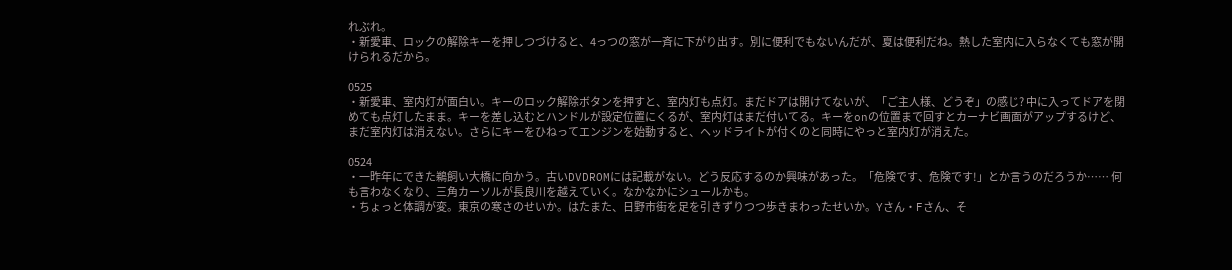れぶれ。
・新愛車、ロックの解除キーを押しつづけると、4っつの窓が一斉に下がり出す。別に便利でもないんだが、夏は便利だね。熱した室内に入らなくても窓が開けられるだから。

0525
・新愛車、室内灯が面白い。キーのロック解除ボタンを押すと、室内灯も点灯。まだドアは開けてないが、「ご主人様、どうぞ」の感じ? 中に入ってドアを閉めても点灯したまま。キーを差し込むとハンドルが設定位置にくるが、室内灯はまだ付いてる。キーをonの位置まで回すとカーナビ画面がアップするけど、まだ室内灯は消えない。さらにキーをひねってエンジンを始動すると、ヘッドライトが付くのと同時にやっと室内灯が消えた。

0524
・一昨年にできた鵜飼い大橋に向かう。古いDVDROMには記載がない。どう反応するのか興味があった。「危険です、危険です!」とか言うのだろうか…… 何も言わなくなり、三角カーソルが長良川を越えていく。なかなかにシュールかも。
・ちょっと体調が変。東京の寒さのせいか。はたまた、日野市街を足を引きずりつつ歩きまわったせいか。Yさん・Fさん、そ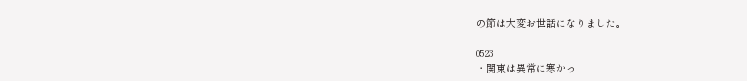の節は大変お世話になりました。

0523
・関東は異常に寒かっ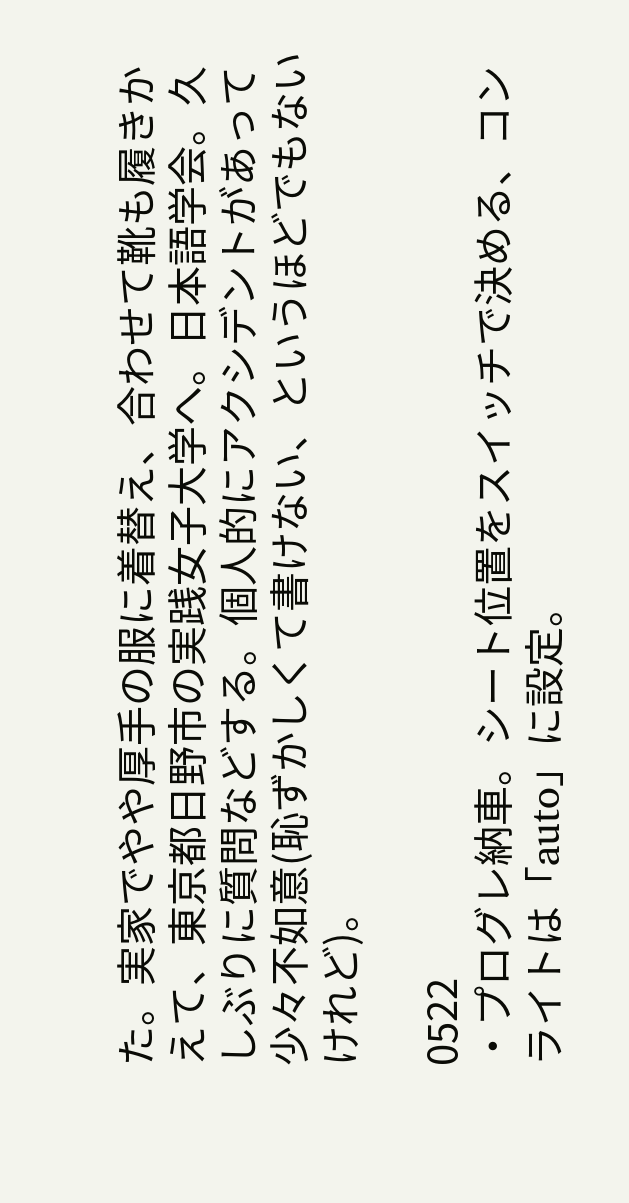た。実家でやや厚手の服に着替え、合わせて靴も履きかえて、東京都日野市の実践女子大学へ。日本語学会。久しぶりに質問などする。個人的にアクシデントがあって少々不如意(恥ずかしくて書けない、というほどでもないけれど)。

0522
・プログレ納車。シート位置をスイッチで決める、コンライトは「auto」に設定。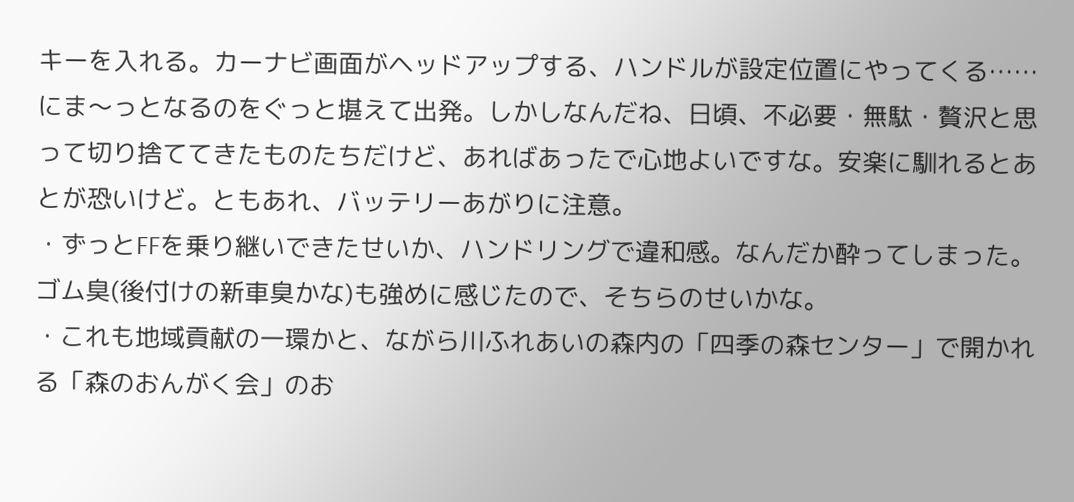キーを入れる。カーナビ画面がヘッドアップする、ハンドルが設定位置にやってくる…… にま〜っとなるのをぐっと堪えて出発。しかしなんだね、日頃、不必要・無駄・贅沢と思って切り捨ててきたものたちだけど、あればあったで心地よいですな。安楽に馴れるとあとが恐いけど。ともあれ、バッテリーあがりに注意。
・ずっとFFを乗り継いできたせいか、ハンドリングで違和感。なんだか酔ってしまった。ゴム臭(後付けの新車臭かな)も強めに感じたので、そちらのせいかな。
・これも地域貢献の一環かと、ながら川ふれあいの森内の「四季の森センター」で開かれる「森のおんがく会」のお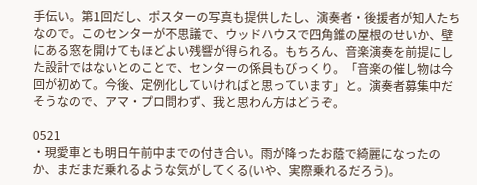手伝い。第1回だし、ポスターの写真も提供したし、演奏者・後援者が知人たちなので。このセンターが不思議で、ウッドハウスで四角錐の屋根のせいか、壁にある窓を開けてもほどよい残響が得られる。もちろん、音楽演奏を前提にした設計ではないとのことで、センターの係員もびっくり。「音楽の催し物は今回が初めて。今後、定例化していければと思っています」と。演奏者募集中だそうなので、アマ・プロ問わず、我と思わん方はどうぞ。

0521
・現愛車とも明日午前中までの付き合い。雨が降ったお蔭で綺麗になったのか、まだまだ乗れるような気がしてくる(いや、実際乗れるだろう)。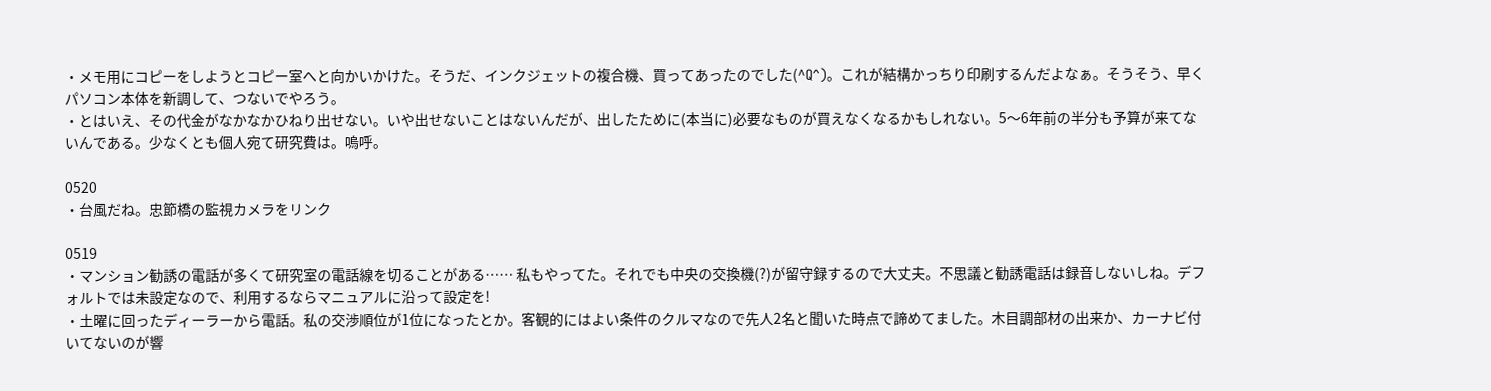・メモ用にコピーをしようとコピー室へと向かいかけた。そうだ、インクジェットの複合機、買ってあったのでした(^Q^)。これが結構かっちり印刷するんだよなぁ。そうそう、早くパソコン本体を新調して、つないでやろう。
・とはいえ、その代金がなかなかひねり出せない。いや出せないことはないんだが、出したために(本当に)必要なものが買えなくなるかもしれない。5〜6年前の半分も予算が来てないんである。少なくとも個人宛て研究費は。嗚呼。

0520
・台風だね。忠節橋の監視カメラをリンク

0519
・マンション勧誘の電話が多くて研究室の電話線を切ることがある…… 私もやってた。それでも中央の交換機(?)が留守録するので大丈夫。不思議と勧誘電話は録音しないしね。デフォルトでは未設定なので、利用するならマニュアルに沿って設定を!
・土曜に回ったディーラーから電話。私の交渉順位が1位になったとか。客観的にはよい条件のクルマなので先人2名と聞いた時点で諦めてました。木目調部材の出来か、カーナビ付いてないのが響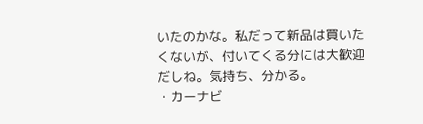いたのかな。私だって新品は買いたくないが、付いてくる分には大歓迎だしね。気持ち、分かる。
・カーナビ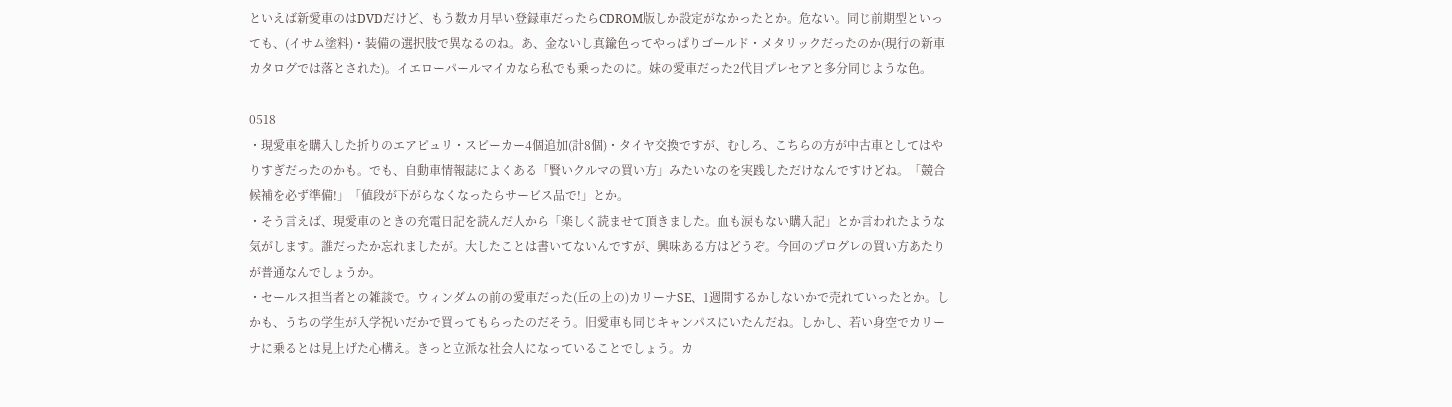といえば新愛車のはDVDだけど、もう数カ月早い登録車だったらCDROM版しか設定がなかったとか。危ない。同じ前期型といっても、(イサム塗料)・装備の選択肢で異なるのね。あ、金ないし真鍮色ってやっぱりゴールド・メタリックだったのか(現行の新車カタログでは落とされた)。イエローパールマイカなら私でも乗ったのに。妹の愛車だった2代目プレセアと多分同じような色。

0518
・現愛車を購入した折りのエアピュリ・スピーカー4個追加(計8個)・タイヤ交換ですが、むしろ、こちらの方が中古車としてはやりすぎだったのかも。でも、自動車情報誌によくある「賢いクルマの買い方」みたいなのを実践しただけなんですけどね。「競合候補を必ず準備!」「値段が下がらなくなったらサービス品で!」とか。
・そう言えば、現愛車のときの充電日記を読んだ人から「楽しく読ませて頂きました。血も涙もない購入記」とか言われたような気がします。誰だったか忘れましたが。大したことは書いてないんですが、興味ある方はどうぞ。今回のプログレの買い方あたりが普通なんでしょうか。
・セールス担当者との雑談で。ウィンダムの前の愛車だった(丘の上の)カリーナSE、1週間するかしないかで売れていったとか。しかも、うちの学生が入学祝いだかで買ってもらったのだそう。旧愛車も同じキャンパスにいたんだね。しかし、若い身空でカリーナに乗るとは見上げた心構え。きっと立派な社会人になっていることでしょう。カ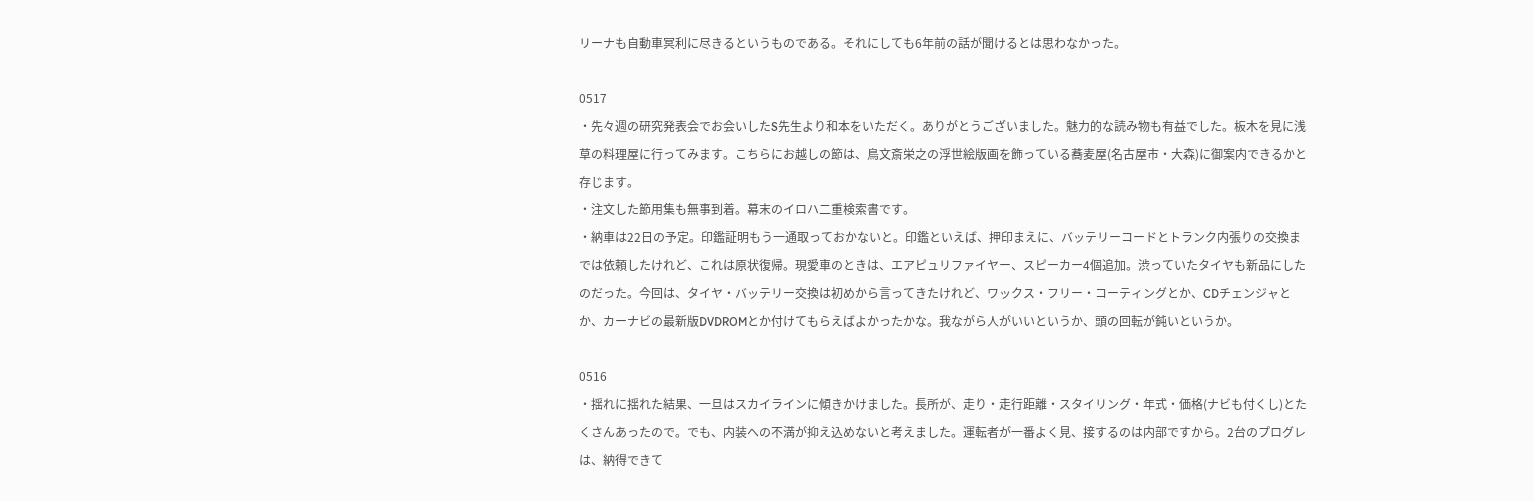リーナも自動車冥利に尽きるというものである。それにしても6年前の話が聞けるとは思わなかった。

0517
・先々週の研究発表会でお会いしたS先生より和本をいただく。ありがとうございました。魅力的な読み物も有益でした。板木を見に浅草の料理屋に行ってみます。こちらにお越しの節は、鳥文斎栄之の浮世絵版画を飾っている蕎麦屋(名古屋市・大森)に御案内できるかと存じます。
・注文した節用集も無事到着。幕末のイロハ二重検索書です。
・納車は22日の予定。印鑑証明もう一通取っておかないと。印鑑といえば、押印まえに、バッテリーコードとトランク内張りの交換までは依頼したけれど、これは原状復帰。現愛車のときは、エアピュリファイヤー、スピーカー4個追加。渋っていたタイヤも新品にしたのだった。今回は、タイヤ・バッテリー交換は初めから言ってきたけれど、ワックス・フリー・コーティングとか、CDチェンジャとか、カーナビの最新版DVDROMとか付けてもらえばよかったかな。我ながら人がいいというか、頭の回転が鈍いというか。

0516
・揺れに揺れた結果、一旦はスカイラインに傾きかけました。長所が、走り・走行距離・スタイリング・年式・価格(ナビも付くし)とたくさんあったので。でも、内装への不満が抑え込めないと考えました。運転者が一番よく見、接するのは内部ですから。2台のプログレは、納得できて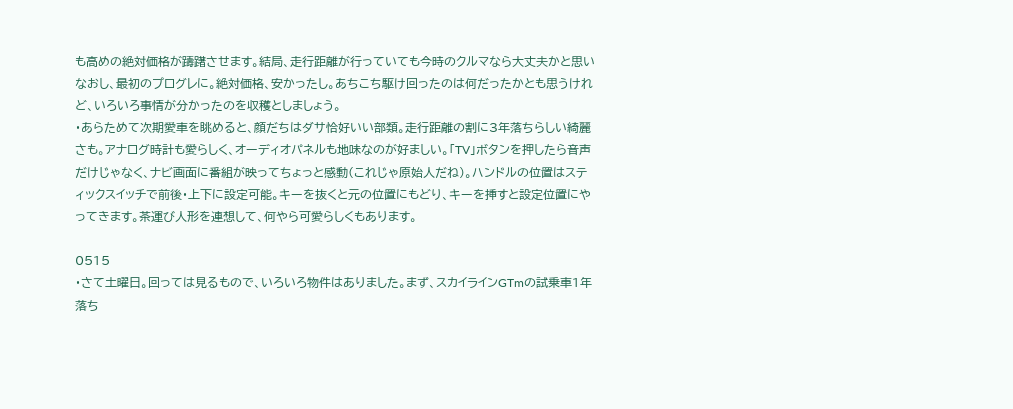も高めの絶対価格が躊躇させます。結局、走行距離が行っていても今時のクルマなら大丈夫かと思いなおし、最初のプログレに。絶対価格、安かったし。あちこち駆け回ったのは何だったかとも思うけれど、いろいろ事情が分かったのを収穫としましょう。
・あらためて次期愛車を眺めると、顔だちはダサ恰好いい部類。走行距離の割に3年落ちらしい綺麗さも。アナログ時計も愛らしく、オーディオパネルも地味なのが好ましい。「TV」ボタンを押したら音声だけじゃなく、ナビ画面に番組が映ってちょっと感動(これじゃ原始人だね)。ハンドルの位置はスティックスイッチで前後・上下に設定可能。キーを抜くと元の位置にもどり、キーを挿すと設定位置にやってきます。茶運び人形を連想して、何やら可愛らしくもあります。

0515
・さて土曜日。回っては見るもので、いろいろ物件はありました。まず、スカイラインGTmの試乗車1年落ち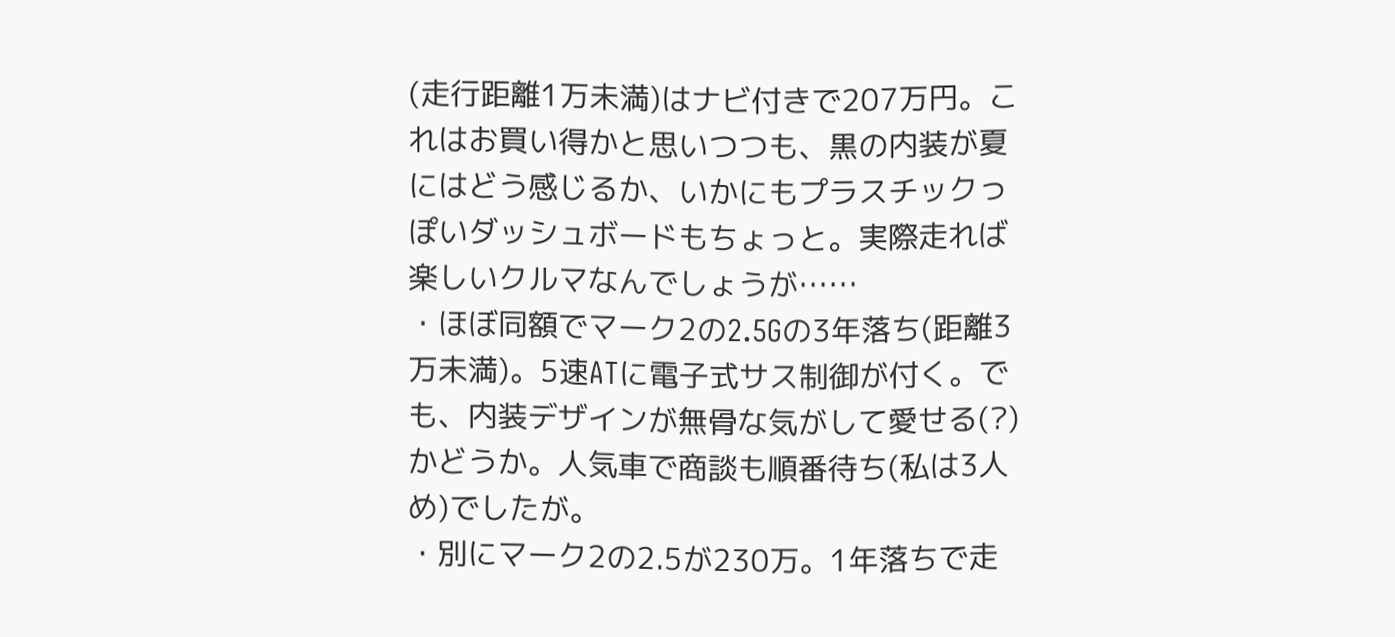(走行距離1万未満)はナビ付きで207万円。これはお買い得かと思いつつも、黒の内装が夏にはどう感じるか、いかにもプラスチックっぽいダッシュボードもちょっと。実際走れば楽しいクルマなんでしょうが……
・ほぼ同額でマーク2の2.5Gの3年落ち(距離3万未満)。5速ATに電子式サス制御が付く。でも、内装デザインが無骨な気がして愛せる(?)かどうか。人気車で商談も順番待ち(私は3人め)でしたが。
・別にマーク2の2.5が230万。1年落ちで走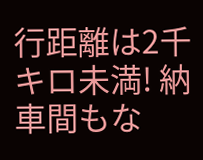行距離は2千キロ未満! 納車間もな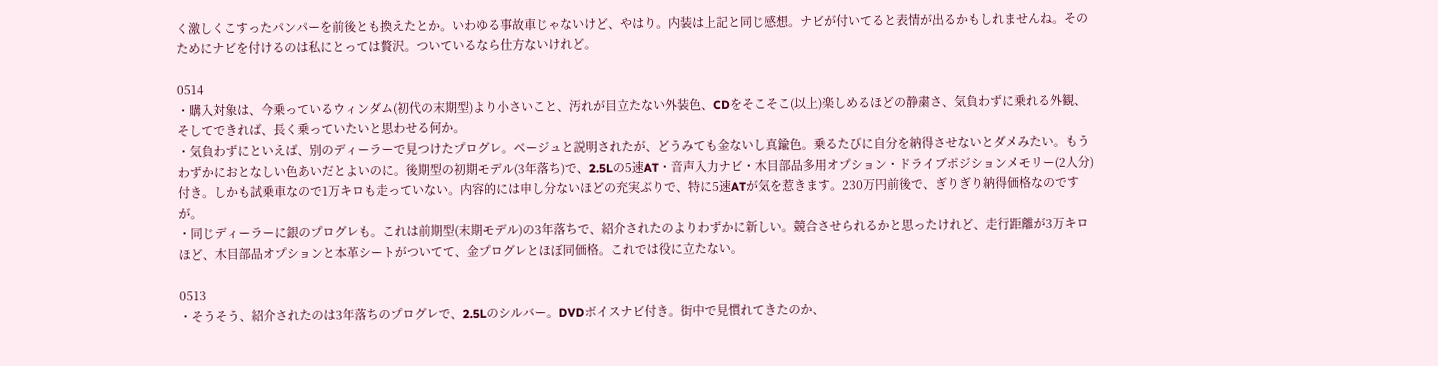く激しくこすったパンパーを前後とも換えたとか。いわゆる事故車じゃないけど、やはり。内装は上記と同じ感想。ナビが付いてると表情が出るかもしれませんね。そのためにナビを付けるのは私にとっては贅沢。ついているなら仕方ないけれど。

0514
・購入対象は、今乗っているウィンダム(初代の末期型)より小さいこと、汚れが目立たない外装色、CDをそこそこ(以上)楽しめるほどの静粛さ、気負わずに乗れる外観、そしてできれば、長く乗っていたいと思わせる何か。
・気負わずにといえば、別のディーラーで見つけたプログレ。ベージュと説明されたが、どうみても金ないし真鍮色。乗るたびに自分を納得させないとダメみたい。もうわずかにおとなしい色あいだとよいのに。後期型の初期モデル(3年落ち)で、2.5Lの5速AT・音声入力ナビ・木目部品多用オプション・ドライブポジションメモリー(2人分)付き。しかも試乗車なので1万キロも走っていない。内容的には申し分ないほどの充実ぶりで、特に5速ATが気を惹きます。230万円前後で、ぎりぎり納得価格なのですが。
・同じディーラーに銀のプログレも。これは前期型(末期モデル)の3年落ちで、紹介されたのよりわずかに新しい。競合させられるかと思ったけれど、走行距離が3万キロほど、木目部品オプションと本革シートがついてて、金プログレとほぼ同価格。これでは役に立たない。

0513
・そうそう、紹介されたのは3年落ちのプログレで、2.5Lのシルバー。DVDボイスナビ付き。街中で見慣れてきたのか、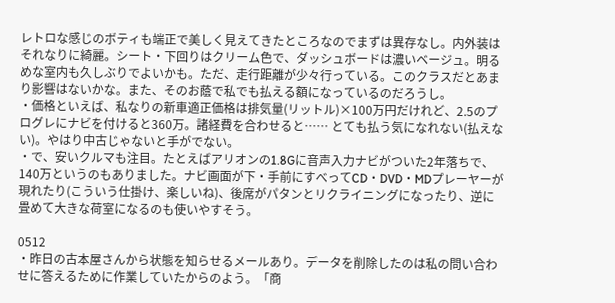レトロな感じのボティも端正で美しく見えてきたところなのでまずは異存なし。内外装はそれなりに綺麗。シート・下回りはクリーム色で、ダッシュボードは濃いベージュ。明るめな室内も久しぶりでよいかも。ただ、走行距離が少々行っている。このクラスだとあまり影響はないかな。また、そのお蔭で私でも払える額になっているのだろうし。
・価格といえば、私なりの新車適正価格は排気量(リットル)×100万円だけれど、2.5のプログレにナビを付けると360万。諸経費を合わせると…… とても払う気になれない(払えない)。やはり中古じゃないと手がでない。
・で、安いクルマも注目。たとえばアリオンの1.8Gに音声入力ナビがついた2年落ちで、140万というのもありました。ナビ画面が下・手前にすべってCD・DVD・MDプレーヤーが現れたり(こういう仕掛け、楽しいね)、後席がパタンとリクライニングになったり、逆に畳めて大きな荷室になるのも使いやすそう。

0512
・昨日の古本屋さんから状態を知らせるメールあり。データを削除したのは私の問い合わせに答えるために作業していたからのよう。「商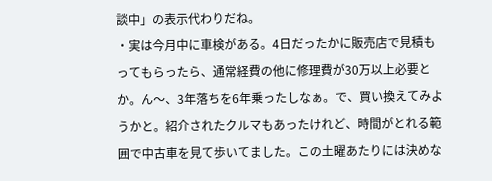談中」の表示代わりだね。
・実は今月中に車検がある。4日だったかに販売店で見積もってもらったら、通常経費の他に修理費が30万以上必要とか。ん〜、3年落ちを6年乗ったしなぁ。で、買い換えてみようかと。紹介されたクルマもあったけれど、時間がとれる範囲で中古車を見て歩いてました。この土曜あたりには決めな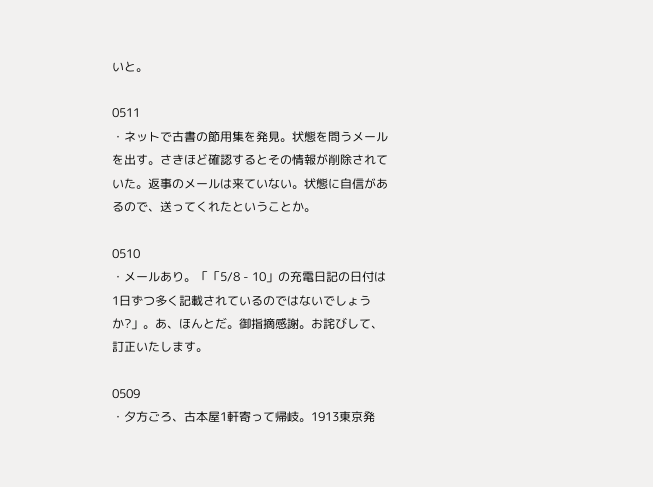いと。

0511
・ネットで古書の節用集を発見。状態を問うメールを出す。さきほど確認するとその情報が削除されていた。返事のメールは来ていない。状態に自信があるので、送ってくれたということか。

0510
・メールあり。「「5/8 - 10」の充電日記の日付は1日ずつ多く記載されているのではないでしょうか?」。あ、ほんとだ。御指摘感謝。お詫びして、訂正いたします。

0509
・夕方ごろ、古本屋1軒寄って帰岐。1913東京発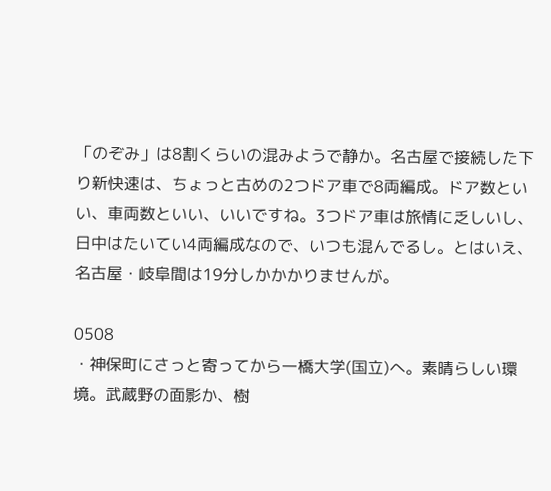「のぞみ」は8割くらいの混みようで静か。名古屋で接続した下り新快速は、ちょっと古めの2つドア車で8両編成。ドア数といい、車両数といい、いいですね。3つドア車は旅情に乏しいし、日中はたいてい4両編成なので、いつも混んでるし。とはいえ、名古屋・岐阜間は19分しかかかりませんが。

0508
・神保町にさっと寄ってから一橋大学(国立)へ。素晴らしい環境。武蔵野の面影か、樹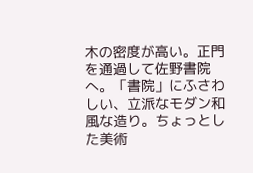木の密度が高い。正門を通過して佐野書院へ。「書院」にふさわしい、立派なモダン和風な造り。ちょっとした美術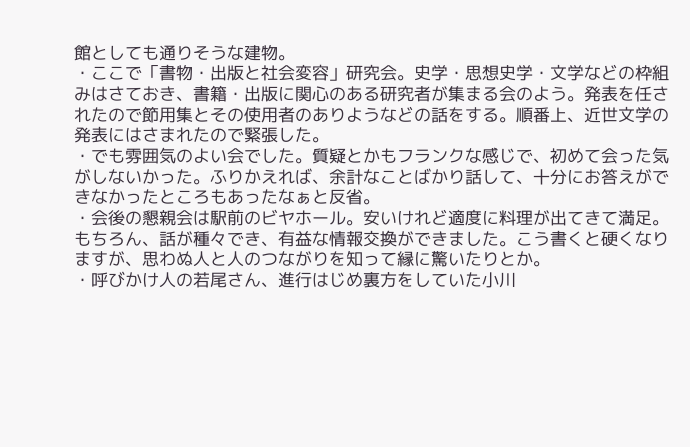館としても通りそうな建物。
・ここで「書物・出版と社会変容」研究会。史学・思想史学・文学などの枠組みはさておき、書籍・出版に関心のある研究者が集まる会のよう。発表を任されたので節用集とその使用者のありようなどの話をする。順番上、近世文学の発表にはさまれたので緊張した。
・でも雰囲気のよい会でした。質疑とかもフランクな感じで、初めて会った気がしないかった。ふりかえれば、余計なことばかり話して、十分にお答えができなかったところもあったなぁと反省。
・会後の懇親会は駅前のビヤホール。安いけれど適度に料理が出てきて満足。もちろん、話が種々でき、有益な情報交換ができました。こう書くと硬くなりますが、思わぬ人と人のつながりを知って縁に驚いたりとか。
・呼びかけ人の若尾さん、進行はじめ裏方をしていた小川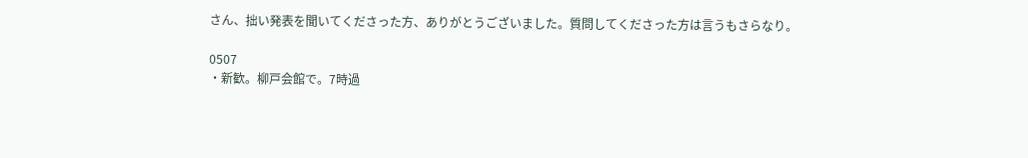さん、拙い発表を聞いてくださった方、ありがとうございました。質問してくださった方は言うもさらなり。

0507
・新歓。柳戸会館で。7時過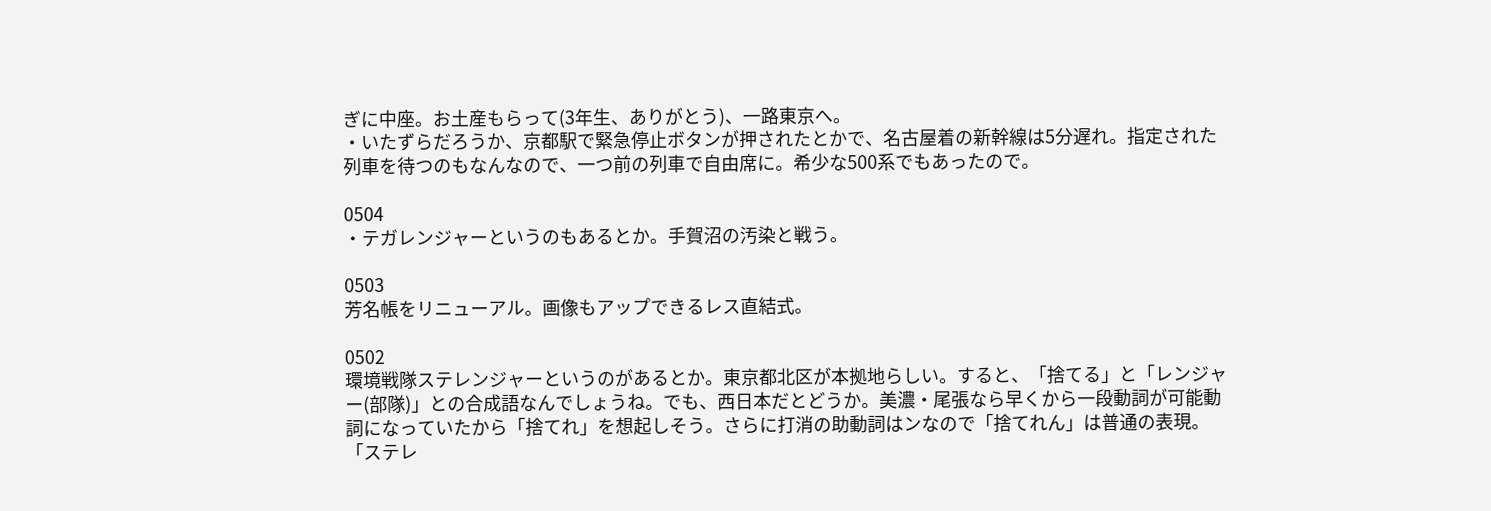ぎに中座。お土産もらって(3年生、ありがとう)、一路東京へ。
・いたずらだろうか、京都駅で緊急停止ボタンが押されたとかで、名古屋着の新幹線は5分遅れ。指定された列車を待つのもなんなので、一つ前の列車で自由席に。希少な500系でもあったので。

0504
・テガレンジャーというのもあるとか。手賀沼の汚染と戦う。

0503
芳名帳をリニューアル。画像もアップできるレス直結式。

0502
環境戦隊ステレンジャーというのがあるとか。東京都北区が本拠地らしい。すると、「捨てる」と「レンジャー(部隊)」との合成語なんでしょうね。でも、西日本だとどうか。美濃・尾張なら早くから一段動詞が可能動詞になっていたから「捨てれ」を想起しそう。さらに打消の助動詞はンなので「捨てれん」は普通の表現。「ステレ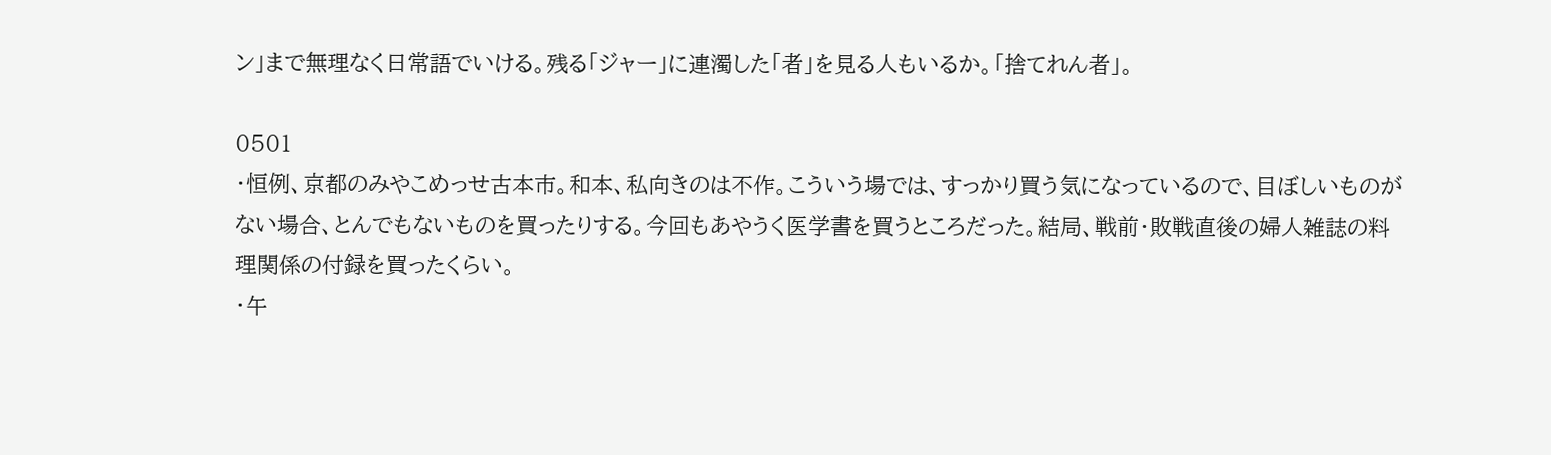ン」まで無理なく日常語でいける。残る「ジャー」に連濁した「者」を見る人もいるか。「捨てれん者」。

0501
・恒例、京都のみやこめっせ古本市。和本、私向きのは不作。こういう場では、すっかり買う気になっているので、目ぼしいものがない場合、とんでもないものを買ったりする。今回もあやうく医学書を買うところだった。結局、戦前・敗戦直後の婦人雑誌の料理関係の付録を買ったくらい。
・午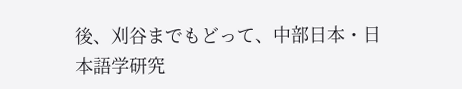後、刈谷までもどって、中部日本・日本語学研究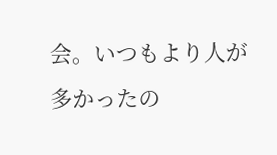会。いつもより人が多かったの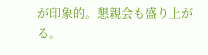が印象的。懇親会も盛り上がる。